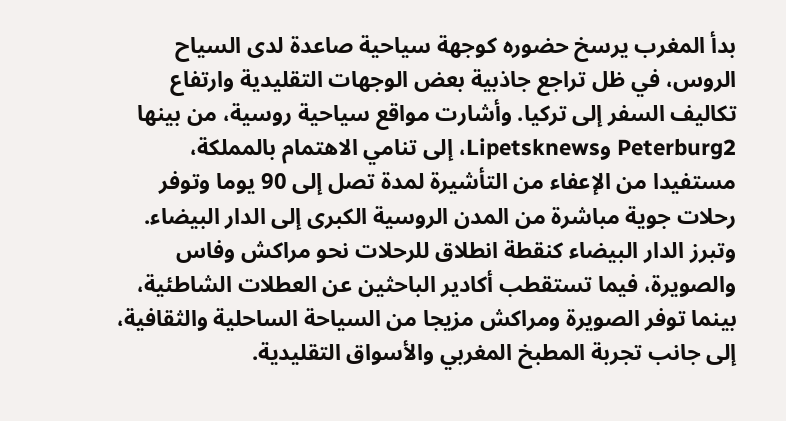بدأ المغرب يرسخ حضوره كوجهة سياحية صاعدة لدى السياح الروس، في ظل تراجع جاذبية بعض الوجهات التقليدية وارتفاع تكاليف السفر إلى تركيا. وأشارت مواقع سياحية روسية، من بينها Peterburg2 وLipetsknews، إلى تنامي الاهتمام بالمملكة، مستفيدا من الإعفاء من التأشيرة لمدة تصل إلى 90 يوما وتوفر رحلات جوية مباشرة من المدن الروسية الكبرى إلى الدار البيضاء. وتبرز الدار البيضاء كنقطة انطلاق للرحلات نحو مراكش وفاس والصويرة، فيما تستقطب أكادير الباحثين عن العطلات الشاطئية، بينما توفر الصويرة ومراكش مزيجا من السياحة الساحلية والثقافية، إلى جانب تجربة المطبخ المغربي والأسواق التقليدية.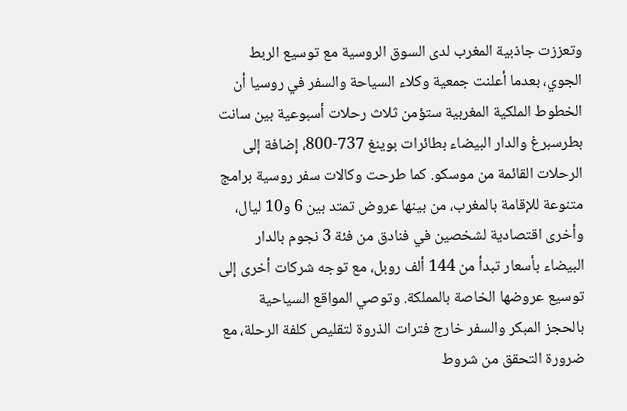وتعززت جاذبية المغرب لدى السوق الروسية مع توسيع الربط الجوي، بعدما أعلنت جمعية وكلاء السياحة والسفر في روسيا أن الخطوط الملكية المغربية ستؤمن ثلاث رحلات أسبوعية بين سانت بطرسبرغ والدار البيضاء بطائرات بوينغ 737-800، إضافة إلى الرحلات القائمة من موسكو. كما طرحت وكالات سفر روسية برامج متنوعة للإقامة بالمغرب، من بينها عروض تمتد بين 6 و10 ليال، وأخرى اقتصادية لشخصين في فنادق من فئة 3 نجوم بالدار البيضاء بأسعار تبدأ من 144 ألف روبل، مع توجه شركات أخرى إلى توسيع عروضها الخاصة بالمملكة. وتوصي المواقع السياحية بالحجز المبكر والسفر خارج فترات الذروة لتقليص كلفة الرحلة، مع ضرورة التحقق من شروط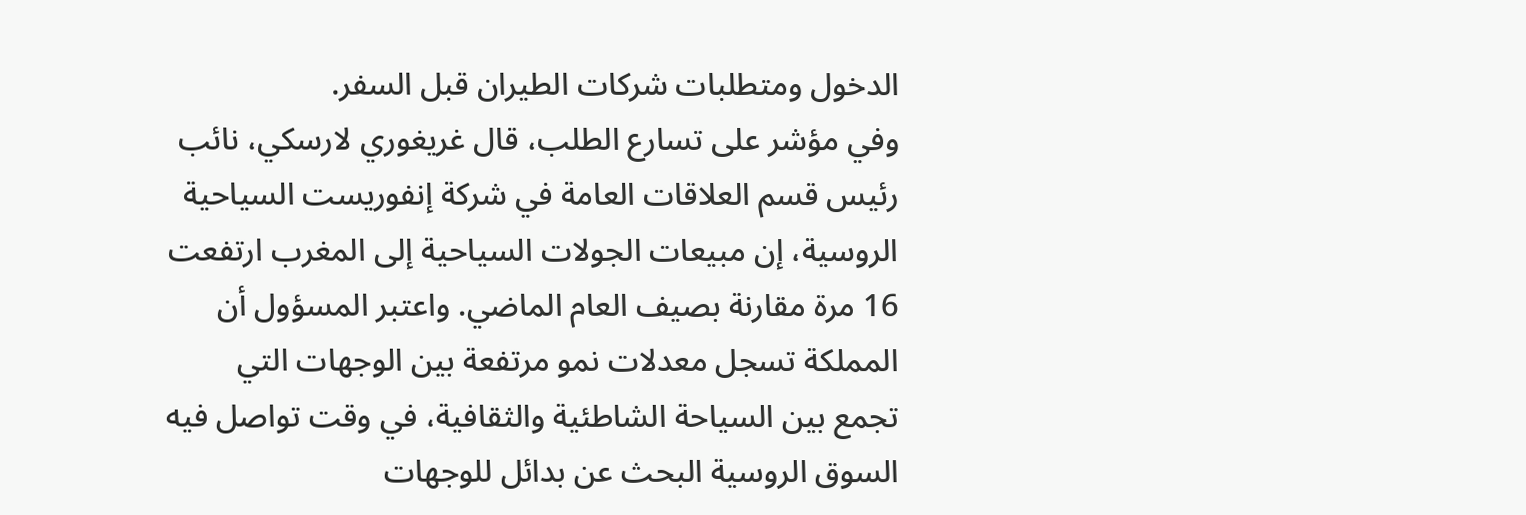الدخول ومتطلبات شركات الطيران قبل السفر.
وفي مؤشر على تسارع الطلب، قال غريغوري لارسكي، نائب رئيس قسم العلاقات العامة في شركة إنفوريست السياحية الروسية، إن مبيعات الجولات السياحية إلى المغرب ارتفعت 16 مرة مقارنة بصيف العام الماضي. واعتبر المسؤول أن المملكة تسجل معدلات نمو مرتفعة بين الوجهات التي تجمع بين السياحة الشاطئية والثقافية، في وقت تواصل فيه السوق الروسية البحث عن بدائل للوجهات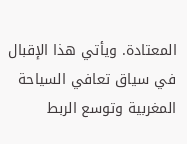المعتادة. ويأتي هذا الإقبال في سياق تعافي السياحة المغربية وتوسع الربط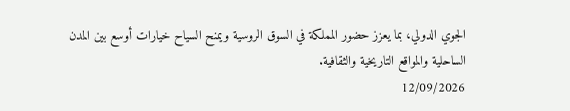الجوي الدولي، بما يعزز حضور المملكة في السوق الروسية ويمنح السياح خيارات أوسع بين المدن الساحلية والمواقع التاريخية والثقافية.
12/09/2026